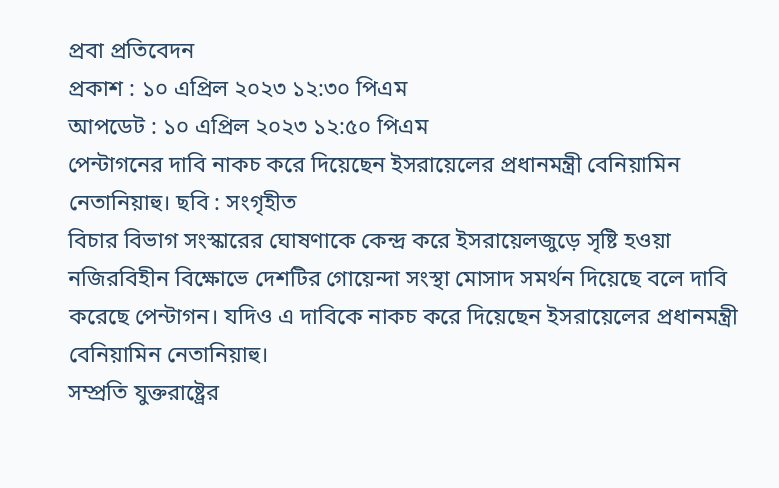প্রবা প্রতিবেদন
প্রকাশ : ১০ এপ্রিল ২০২৩ ১২:৩০ পিএম
আপডেট : ১০ এপ্রিল ২০২৩ ১২:৫০ পিএম
পেন্টাগনের দাবি নাকচ করে দিয়েছেন ইসরায়েলের প্রধানমন্ত্রী বেনিয়ামিন নেতানিয়াহু। ছবি : সংগৃহীত
বিচার বিভাগ সংস্কারের ঘোষণাকে কেন্দ্র করে ইসরায়েলজুড়ে সৃষ্টি হওয়া নজিরবিহীন বিক্ষোভে দেশটির গোয়েন্দা সংস্থা মোসাদ সমর্থন দিয়েছে বলে দাবি করেছে পেন্টাগন। যদিও এ দাবিকে নাকচ করে দিয়েছেন ইসরায়েলের প্রধানমন্ত্রী বেনিয়ামিন নেতানিয়াহু।
সম্প্রতি যুক্তরাষ্ট্রের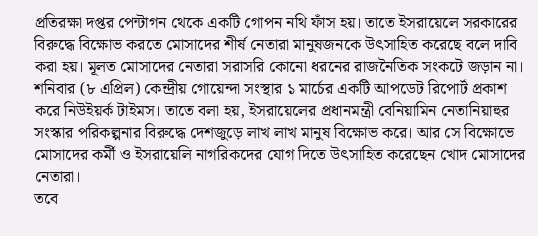প্রতিরক্ষা দপ্তর পেন্টাগন থেকে একটি গোপন নথি ফাঁস হয়। তাতে ইসরায়েলে সরকারের বিরুদ্ধে বিক্ষোভ করতে মোসাদের শীর্ষ নেতারা মানুষজনকে উৎসাহিত করেছে বলে দাবি করা হয়। মূলত মোসাদের নেতারা সরাসরি কোনো ধরনের রাজনৈতিক সংকটে জড়ান না।
শনিবার (৮ এপ্রিল) কেন্দ্রীয় গোয়েন্দা সংস্থার ১ মার্চের একটি আপডেট রিপোর্ট প্রকাশ করে নিউইয়র্ক টাইমস। তাতে বলা হয়, ইসরায়েলের প্রধানমন্ত্রী বেনিয়ামিন নেতানিয়াহুর সংস্কার পরিকল্পনার বিরুদ্ধে দেশজুড়ে লাখ লাখ মানুষ বিক্ষোভ করে। আর সে বিক্ষোভে মোসাদের কর্মী ও ইসরায়েলি নাগরিকদের যোগ দিতে উৎসাহিত করেছেন খোদ মোসাদের নেতারা।
তবে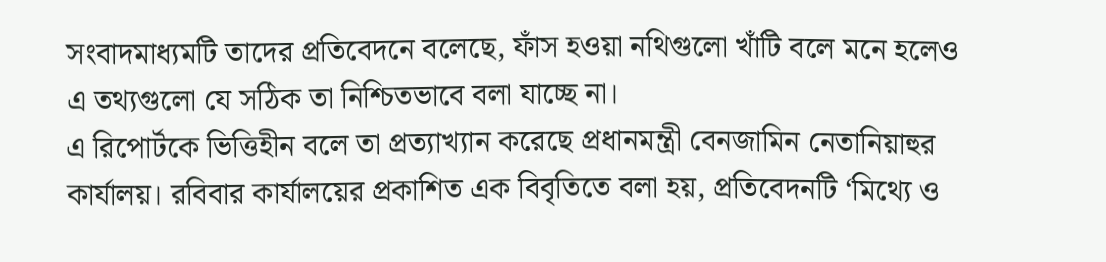সংবাদমাধ্যমটি তাদের প্রতিবেদনে বলেছে, ফাঁস হওয়া নথিগুলো খাঁটি বলে মনে হলেও এ তথ্যগুলো যে সঠিক তা নিশ্চিতভাবে বলা যাচ্ছে না।
এ রিপোর্টকে ভিত্তিহীন বলে তা প্রত্যাখ্যান করেছে প্রধানমন্ত্রী বেনজামিন নেতানিয়াহুর কার্যালয়। রবিবার কার্যালয়ের প্রকাশিত এক বিবৃতিতে বলা হয়, প্রতিবেদনটি ‘মিথ্যে ও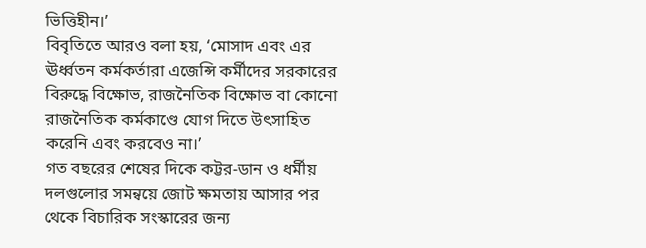ভিত্তিহীন।’
বিবৃতিতে আরও বলা হয়, ‘মোসাদ এবং এর ঊর্ধ্বতন কর্মকর্তারা এজেন্সি কর্মীদের সরকারের বিরুদ্ধে বিক্ষোভ, রাজনৈতিক বিক্ষোভ বা কোনো রাজনৈতিক কর্মকাণ্ডে যোগ দিতে উৎসাহিত করেনি এবং করবেও না।’
গত বছরের শেষের দিকে কট্টর-ডান ও ধর্মীয় দলগুলোর সমন্বয়ে জোট ক্ষমতায় আসার পর থেকে বিচারিক সংস্কারের জন্য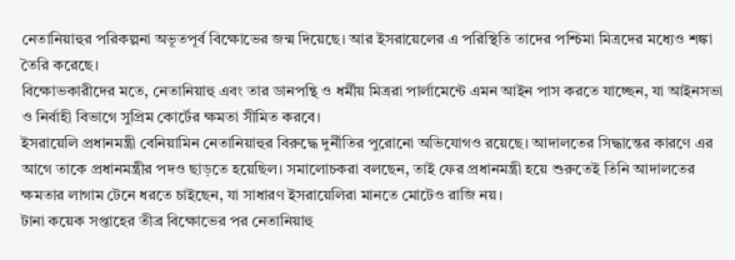নেতানিয়াহুর পরিকল্পনা অভূতপূর্ব বিক্ষোভের জন্ম দিয়েছে। আর ইসরায়েলের এ পরিস্থিতি তাদের পশ্চিমা মিত্রদের মধ্যেও শঙ্কা তৈরি করেছে।
বিক্ষোভকারীদের মতে, নেতানিয়াহু এবং তার ডানপন্থি ও ধর্মীয় মিত্ররা পার্লামেন্টে এমন আইন পাস করতে যাচ্ছেন, যা আইনসভা ও নির্বাহী বিভাগে সুপ্রিম কোর্টের ক্ষমতা সীমিত করবে।
ইসরায়েলি প্রধানমন্ত্রী বেনিয়ামিন নেতানিয়াহুর বিরুদ্ধে দুর্নীতির পুরোনো অভিযোগও রয়েছে। আদালতের সিদ্ধান্তের কারণে এর আগে তাকে প্রধানমন্ত্রীর পদও ছাড়তে হয়েছিল। সমালোচকরা বলছেন, তাই ফের প্রধানমন্ত্রী হয়ে শুরুতেই তিনি আদালতের ক্ষমতার লাগাম টেনে ধরতে চাইছেন, যা সাধারণ ইসরায়েলিরা মানতে মোটেও রাজি নয়।
টানা কয়েক সপ্তাহের তীব্র বিক্ষোভের পর নেতানিয়াহু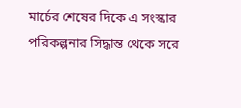মার্চের শেষের দিকে এ সংস্কার পরিকল্পনার সিদ্ধান্ত থেকে সরে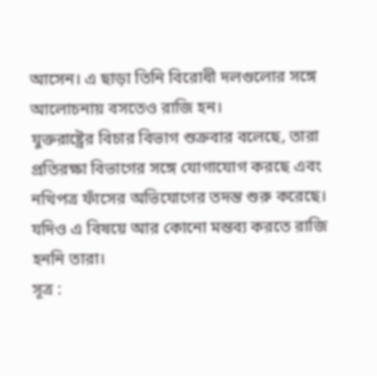আসেন। এ ছাড়া তিনি বিরোধী দলগুলোর সঙ্গে আলোচনায় বসতেও রাজি হন।
যুক্তরাষ্ট্রের বিচার বিভাগ শুক্রবার বলেছে, তারা প্রতিরক্ষা বিভাগের সঙ্গে যোগাযোগ করছে এবং নথিপত্র ফাঁসের অভিযোগের তদন্ত শুরু করেছে। যদিও এ বিষয়ে আর কোনো মন্তব্য করতে রাজি হননি তারা।
সূত্র :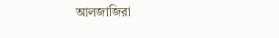আলজাজিরা